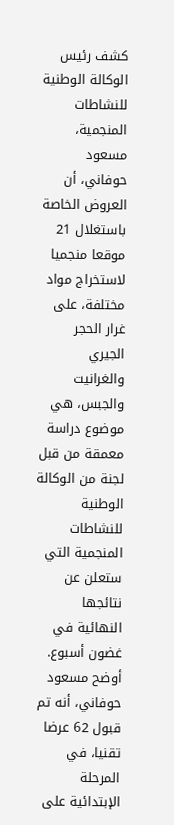كشف رئيس الوكالة الوطنية للنشاطات المنجمية، مسعود حوفاني، أن العروض الخاصة باستغلال 21 موقعا منجميا لاستخراج مواد مختلفة، على غرار الحجر الجيري والغرانيت والجبس، هي موضوع دراسة معمقة من قبل لجنة من الوكالة الوطنية للنشاطات المنجمية التي ستعلن عن نتائجها النهائية في غضون أسبوع.
أوضح مسعود حوفاني، أنه تم قبول 62 عرضا تقنيا، في المرحلة الإبتدائية على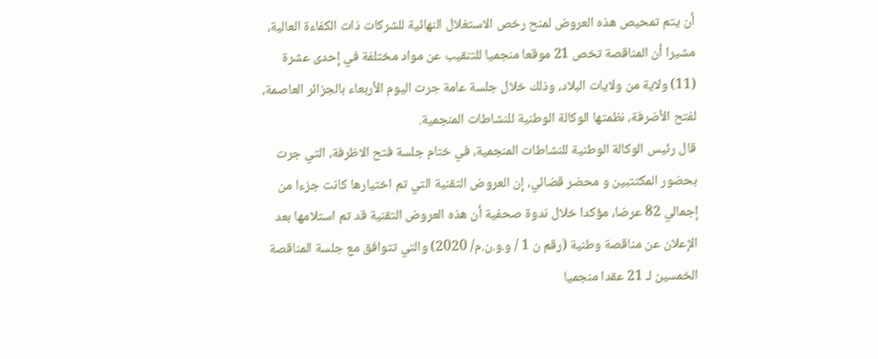أن يتم تمحيص هذه العروض لمنح رخص الاستغلال النهائية للشركات ذات الكفاءة العالية، مشيرا أن المناقصة تخص 21 موقعا منجميا للتنقيب عن مواد مختلفة في إحدى عشرة (11) ولاية من ولايات البلاد، وذلك خلال جلسة عامة جرت اليوم الأربعاء بالجزائر العاصمة، لفتح الأضرفة، نظمتها الوكالة الوطنية للنشاطات المنجمية.
قال رئيس الوكالة الوطنية للنشاطات المنجمية، في ختام جلسة فتح الاظرفة، التي جرت بحضور المكتتبين و محضر قضائي، إن العروض التقنية التي تم اختيارها كانت جزءا من إجمالي 82 عرضا، مؤكدا خلال ندوة صحفية أن هذه العروض التقنية قد تم استلامها بعد الإعلان عن مناقصة وطنية (رقم ن 1 / و.و.ن.م/ 2020) والتي تتوافق مع جلسة المناقصة الخمسين لـ 21 عقدا منجميا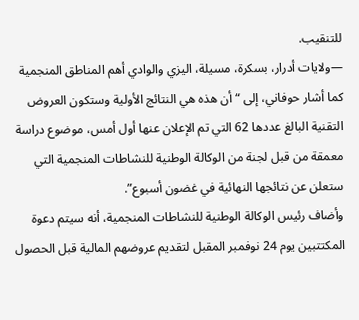للتنقيب.
—ولايات أدرار، بسكرة، مسيلة، اليزي والوادي أهم المناطق المنجمية
كما أشار حوفاني، إلى “أن هذه هي النتائج الأولية وستكون العروض التقنية البالغ عددها 62 التي تم الإعلان عنها أول أمس، موضوع دراسة معمقة من قبل لجنة من الوكالة الوطنية للنشاطات المنجمية التي ستعلن عن نتائجها النهائية في غضون أسبوع”.
وأضاف رئيس الوكالة الوطنية للنشاطات المنجمية، أنه سيتم دعوة المكتتبين يوم 24 نوفمبر المقبل لتقديم عروضهم المالية قبل الحصول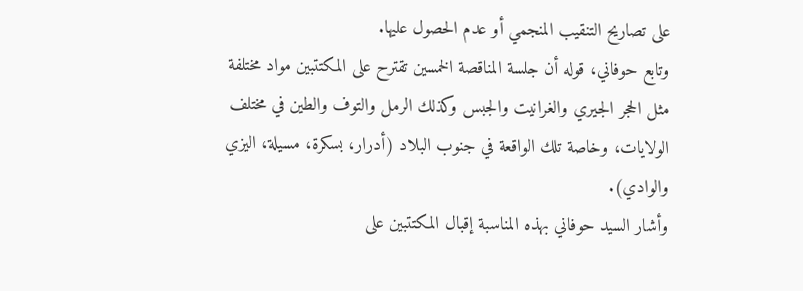على تصاريح التنقيب المنجمي أو عدم الحصول عليها.
وتابع حوفاني، قوله أن جلسة المناقصة الخمسين تقترح على المكتتبين مواد مختلفة مثل الحجر الجيري والغرانيت والجبس وكذلك الرمل والتوف والطين في مختلف الولايات، وخاصة تلك الواقعة في جنوب البلاد (أدرار، بسكرة، مسيلة، اليزي والوادي).
وأشار السيد حوفاني بهذه المناسبة إقبال المكتتبين على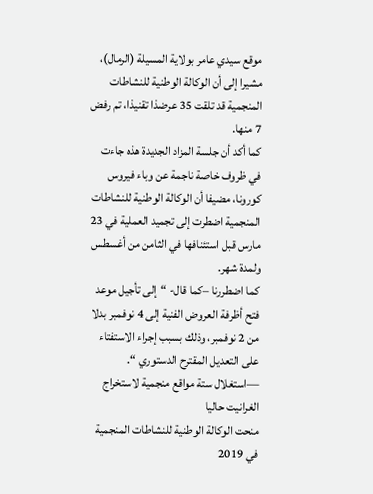موقع سيدي عامر بولاية المسيلة (الرمال)، مشيرا إلى أن الوكالة الوطنية للنشاطات المنجمية قد تلقت 35 عرضذا تقنيذا، تم رفض 7 منها.
كما أكد أن جلسة المزاد الجديدة هذه جاءت في ظروف خاصة ناجمة عن وباء فيروس كورونا، مضيفا أن الوكالة الوطنية للنشاطات المنجمية اضطرت إلى تجميد العملية في 23 مارس قبل استئنافها في الثامن من أغسطس ولمدة شهر.
كما اضطررنا –كما قال- “إلى تأجيل موعد فتح أظرفة العروض الفنية إلى 4 نوفمبر بدلا من 2 نوفمبر، وذلك بسبب إجراء الاستفتاء على التعديل المقترح الدستوري “.
—استغلال ستة مواقع منجمية لاستخراج الغرانيت حاليا
منحت الوكالة الوطنية للنشاطات المنجمية في 2019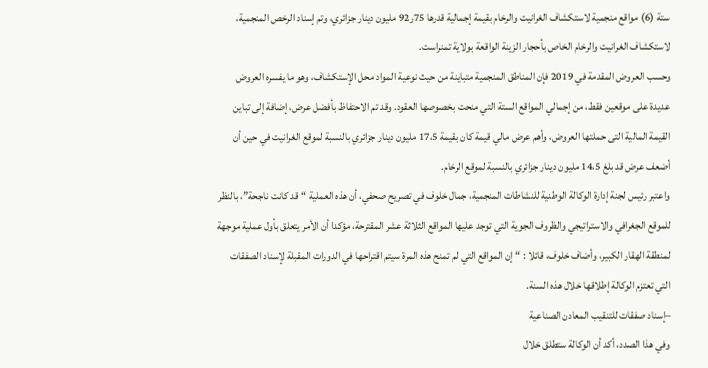ستة (6) مواقع منجمية لاستكشاف الغرانيت والرخام بقيمة إجمالية قدرها 75ر92 مليون دينار جزائري، وتم إسناد الرخص المنجمية، لاستكشاف الغرانيت والرخام الخاص بأحجار الزينة الواقعة بولاية تمنراست.
وحسب العروض المقدمة في 2019 فإن المناطق المنجمية متباينة من حيث نوعية المواد محل الإستكشاف، وهو ما يفسره العروض عديدة على موقعين فقط، من إجمالي المواقع الستة التي منحت بخصوصها العقود. وقد تم الاحتفاظ بأفضل عرض، إضافة إلى تباين القيمة المالية التى حملتها العروض، وأهم عرض مالي قيمة كان بقيمة 17،5 مليون دينار جزائري بالنسبة لموقع الغرانيت في حين أن أضعف عرض قد بلغ 14،5 مليون دينار جزائري بالنسبة لموقع الرخام.
واعتبر رئيس لجنة إدارة الوكالة الوطنية للنشاطات المنجمية، جمال خلوف في تصريح صحفي، أن هذه العملية “قد كانت ناجحة”، بالنظر للموقع الجغرافي والاستراتيجي والظروف الجوية التي توجد عليها المواقع الثلاثة عشر المقترحة، مؤكدا أن الأمر يتعلق بأول عملية موجهة لمنطقة الهقار الكبير، وأضاف خلوف، قائلا : “إن المواقع التي لم تمنح هذه المرة سيتم اقتراحها في الدورات المقبلة لإسناد الصفقات التي تعتزم الوكالة إطلاقها خلال هذه السنة.
–إسناد صفقات للتنقيب المعادن الصناعية
وفي هذا الصدد، أكد أن الوكالة ستطلق خلال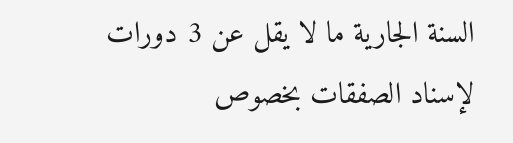السنة الجارية ما لا يقل عن 3 دورات لإسناد الصفقات بخصوص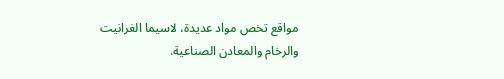مواقع تخص مواد عديدة، لاسيما الغرانيت والرخام والمعادن الصناعية.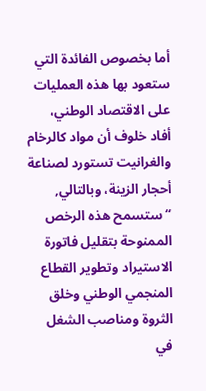أما بخصوص الفائدة التي ستعود بها هذه العمليات على الاقتصاد الوطني، أفاد خلوف أن مواد كالرخام والغرانيت تستورد لصناعة أحجار الزينة، وبالتالي, “ستسمح هذه الرخص الممنوحة بتقليل فاتورة الاستيراد وتطوير القطاع المنجمي الوطني وخلق الثروة ومناصب الشغل في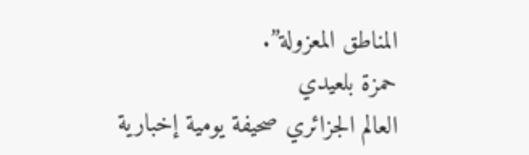المناطق المعزولة”.
حمزة بلعيدي
العالم الجزائري صحيفة يومية إخبارية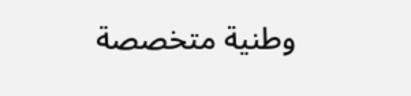وطنية متخصصة